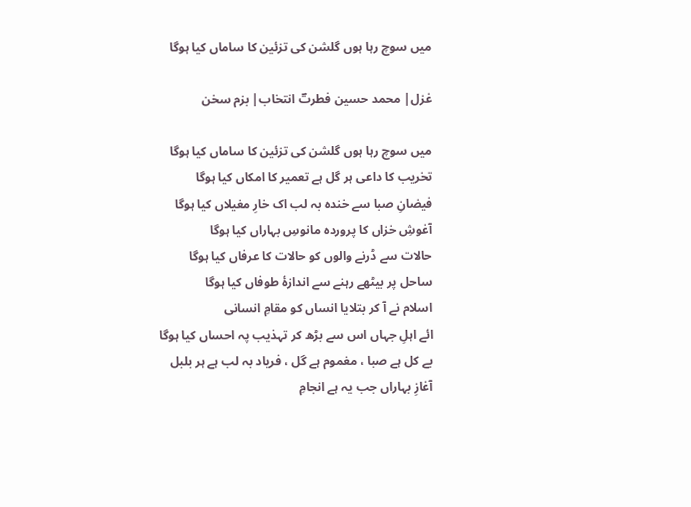میں سوچ رہا ہوں گلشن کی تزئین کا ساماں کیا ہوگا

غزل| محمد حسین فطرتؔ انتخاب| بزم سخن

میں سوچ رہا ہوں گلشن کی تزئین کا ساماں کیا ہوگا
تخریب کا داعی ہر گل ہے تعمیر کا امکاں کیا ہوگا
فیضانِ صبا سے خندہ بہ لب اک خارِ مغیلاں کیا ہوگا
آغوشِ خزاں کا پروردہ مانوسِ بہاراں کیا ہوگا
حالات سے ڈرنے والوں کو حالات کا عرفاں کیا ہوگا
ساحل پر بیٹھے رہنے سے اندازۂ طوفاں کیا ہوگا
اسلام نے آ کر بتلایا انساں کو مقامِ انسانی
ائے اہلِ جہاں اس سے بڑھ کر تہذیب پہ احساں کیا ہوگا
بے کل ہے صبا ، مغموم ہے گل ، فریاد بہ لب ہے ہر بلبل
آغازِ بہاراں جب یہ ہے انجامِ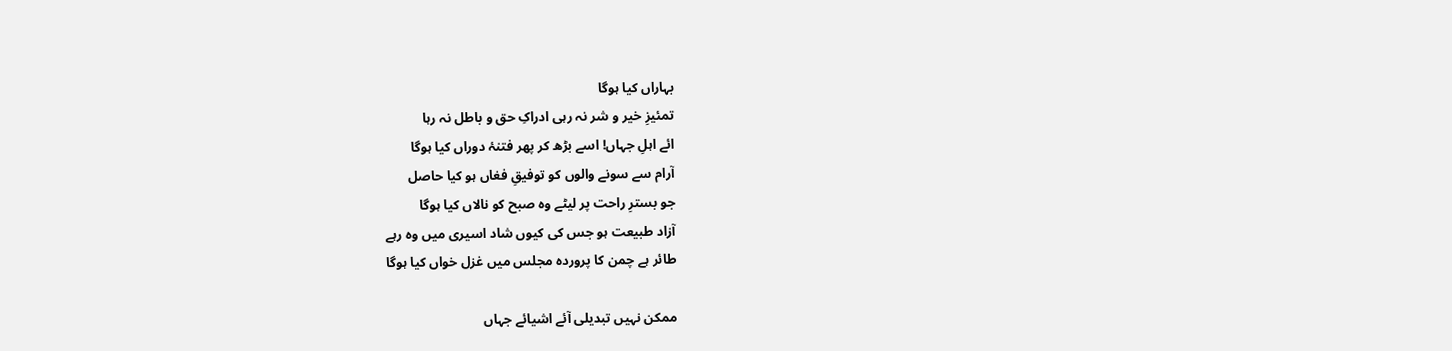بہاراں کیا ہوگا
تمئیزِ خیر و شر نہ رہی ادراکِ حق و باطل نہ رہا
ائے اہلِ جہاں! اسے بڑھ کر پھر فتنۂ دوراں کیا ہوگا
آرام سے سونے والوں کو توفیقِ فغاں ہو کیا حاصل
جو بسترِ راحت پر لیٹے وہ صبح کو نالاں کیا ہوگا
آزاد طبیعت ہو جس کی کیوں شاد اسیری میں وہ رہے
طائر ہے چمن کا پروردہ مجلس میں غزل خواں کیا ہوگا

ممکن نہیں تبدیلی آئے اشیائے جہاں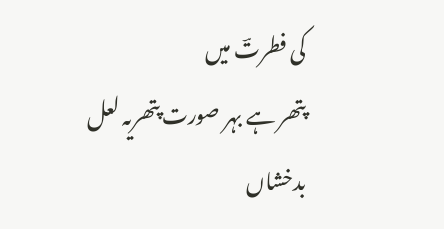کی فطرتؔ میں
پتھر ہے بہر صورت پتھریہ لعل بدخشاں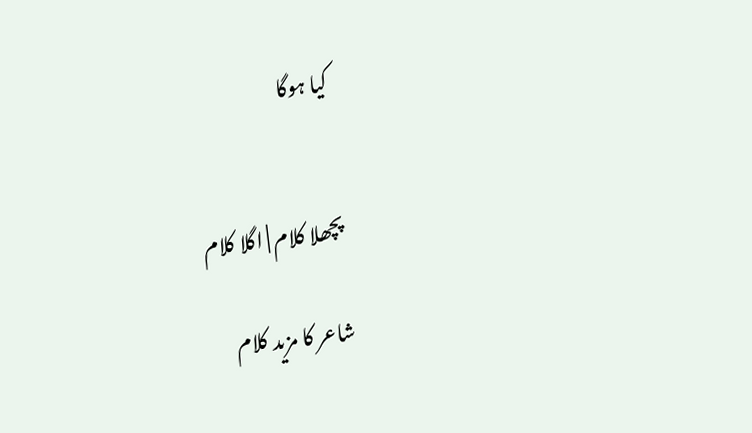کیا ہوگا


پچھلا کلام | اگلا کلام

شاعر کا مزید کلام